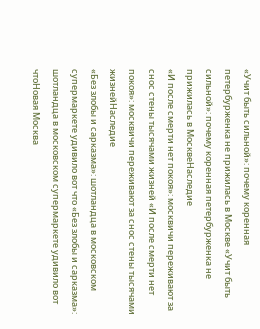«Учит быть сильной»: почему коренная петербурженка не прижилась в Москве «Учит быть сильной»: почему коренная петербурженка не прижилась в МосквеНаследие
«И после смерти нет покоя»: москвичи переживают за снос стены тысячами жизней «И после смерти нет покоя»: москвичи переживают за снос стены тысячами жизнейНаследие
«Без злобы и сарказма»: шотландца в московском супермаркете удивило вот что «Без злобы и сарказма»: шотландца в московском супермаркете удивило вот чтоНовая Москва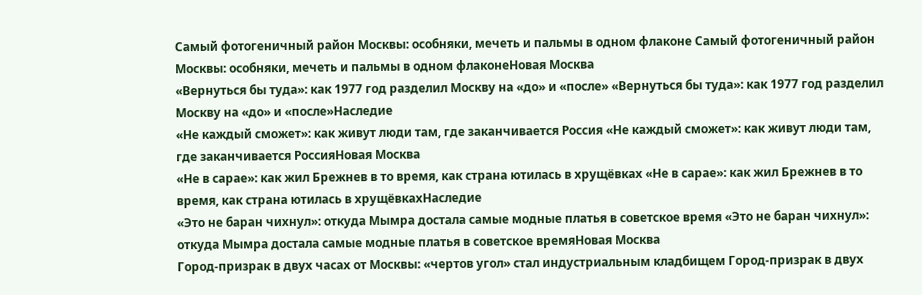Самый фотогеничный район Москвы: особняки, мечеть и пальмы в одном флаконе Самый фотогеничный район Москвы: особняки, мечеть и пальмы в одном флаконеНовая Москва
«Вернуться бы туда»: как 1977 год разделил Москву на «до» и «после» «Вернуться бы туда»: как 1977 год разделил Москву на «до» и «после»Наследие
«Не каждый сможет»: как живут люди там, где заканчивается Россия «Не каждый сможет»: как живут люди там, где заканчивается РоссияНовая Москва
«Не в сарае»: как жил Брежнев в то время, как страна ютилась в хрущёвках «Не в сарае»: как жил Брежнев в то время, как страна ютилась в хрущёвкахНаследие
«Это не баран чихнул»: откуда Мымра достала самые модные платья в советское время «Это не баран чихнул»: откуда Мымра достала самые модные платья в советское времяНовая Москва
Город-призрак в двух часах от Москвы: «чертов угол» стал индустриальным кладбищем Город-призрак в двух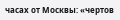часах от Москвы: «чертов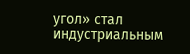угол» стал индустриальным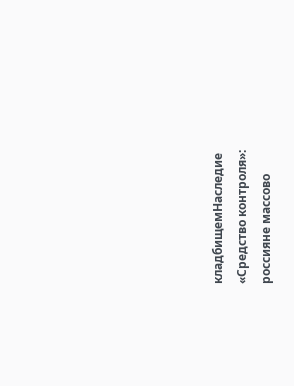кладбищемНаследие
«Средство контроля»: россияне массово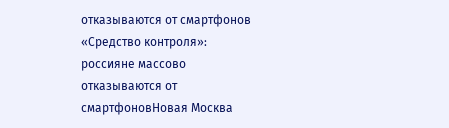отказываются от смартфонов «Средство контроля»: россияне массово отказываются от смартфоновНовая Москва